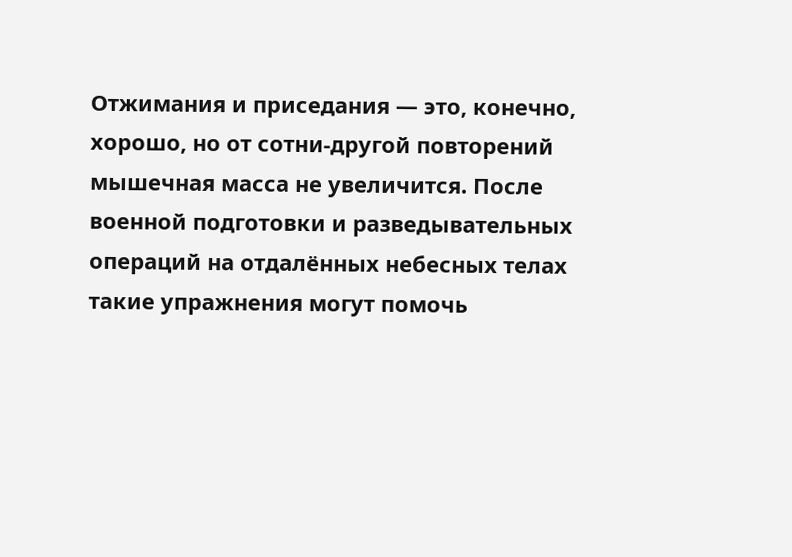Отжимания и приседания — это, конечно, хорошо, но от сотни-другой повторений мышечная масса не увеличится. После военной подготовки и разведывательных операций на отдалённых небесных телах такие упражнения могут помочь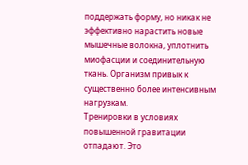поддержать форму, но никак не эффективно нарастить новые мышечные волокна, уплотнить миофасции и соединительную ткань. Организм привык к существенно более интенсивным нагрузкам.
Тренировки в условиях повышенной гравитации отпадают. Это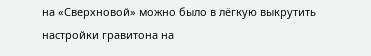на «Сверхновой» можно было в лёгкую выкрутить настройки гравитона на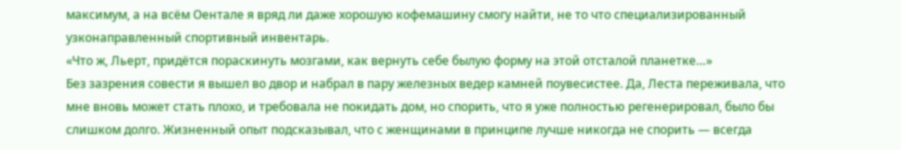максимум, а на всём Оентале я вряд ли даже хорошую кофемашину смогу найти, не то что специализированный узконаправленный спортивный инвентарь.
«Что ж, Льерт, придётся пораскинуть мозгами, как вернуть себе былую форму на этой отсталой планетке…»
Без зазрения совести я вышел во двор и набрал в пару железных ведер камней поувесистее. Да, Леста переживала, что мне вновь может стать плохо, и требовала не покидать дом, но спорить, что я уже полностью регенерировал, было бы слишком долго. Жизненный опыт подсказывал, что с женщинами в принципе лучше никогда не спорить — всегда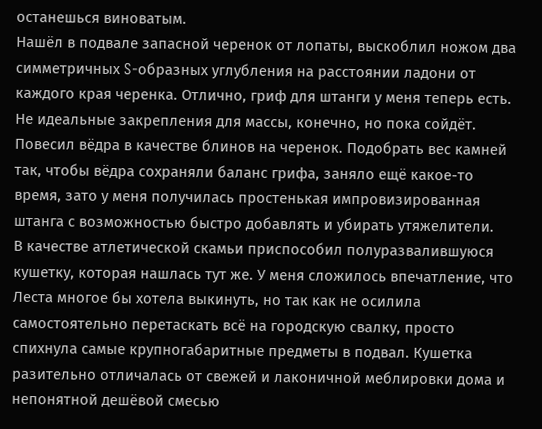останешься виноватым.
Нашёл в подвале запасной черенок от лопаты, выскоблил ножом два симметричных S-образных углубления на расстоянии ладони от каждого края черенка. Отлично, гриф для штанги у меня теперь есть. Не идеальные закрепления для массы, конечно, но пока сойдёт. Повесил вёдра в качестве блинов на черенок. Подобрать вес камней так, чтобы вёдра сохраняли баланс грифа, заняло ещё какое-то время, зато у меня получилась простенькая импровизированная штанга с возможностью быстро добавлять и убирать утяжелители.
В качестве атлетической скамьи приспособил полуразвалившуюся кушетку, которая нашлась тут же. У меня сложилось впечатление, что Леста многое бы хотела выкинуть, но так как не осилила самостоятельно перетаскать всё на городскую свалку, просто спихнула самые крупногабаритные предметы в подвал. Кушетка разительно отличалась от свежей и лаконичной меблировки дома и непонятной дешёвой смесью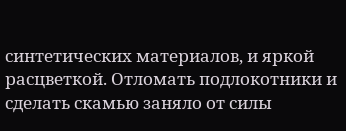синтетических материалов, и яркой расцветкой. Отломать подлокотники и сделать скамью заняло от силы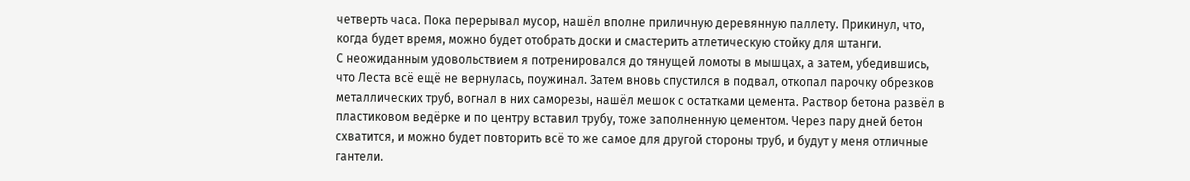четверть часа. Пока перерывал мусор, нашёл вполне приличную деревянную паллету. Прикинул, что, когда будет время, можно будет отобрать доски и смастерить атлетическую стойку для штанги.
С неожиданным удовольствием я потренировался до тянущей ломоты в мышцах, а затем, убедившись, что Леста всё ещё не вернулась, поужинал. Затем вновь спустился в подвал, откопал парочку обрезков металлических труб, вогнал в них саморезы, нашёл мешок с остатками цемента. Раствор бетона развёл в пластиковом ведёрке и по центру вставил трубу, тоже заполненную цементом. Через пару дней бетон схватится, и можно будет повторить всё то же самое для другой стороны труб, и будут у меня отличные гантели.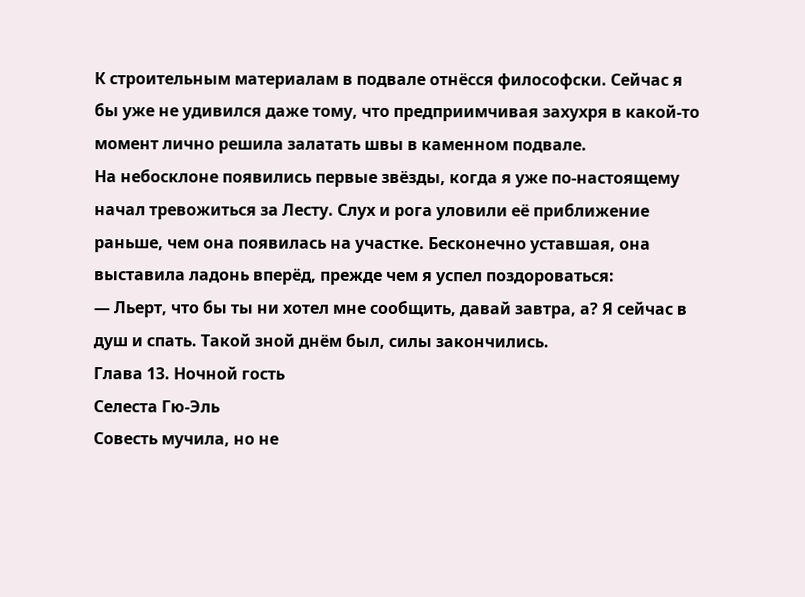К строительным материалам в подвале отнёсся философски. Сейчас я бы уже не удивился даже тому, что предприимчивая захухря в какой-то момент лично решила залатать швы в каменном подвале.
На небосклоне появились первые звёзды, когда я уже по-настоящему начал тревожиться за Лесту. Слух и рога уловили её приближение раньше, чем она появилась на участке. Бесконечно уставшая, она выставила ладонь вперёд, прежде чем я успел поздороваться:
— Льерт, что бы ты ни хотел мне сообщить, давай завтра, а? Я сейчас в душ и спать. Такой зной днём был, силы закончились.
Глава 13. Ночной гость
Селеста Гю-Эль
Совесть мучила, но не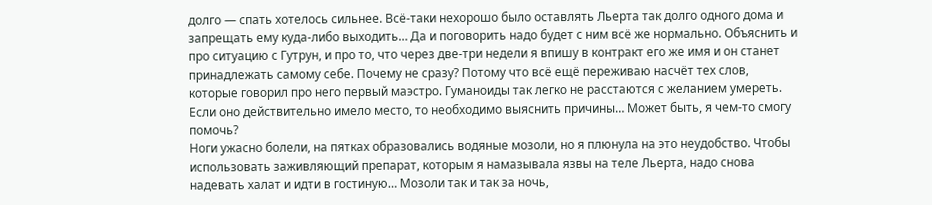долго — спать хотелось сильнее. Всё-таки нехорошо было оставлять Льерта так долго одного дома и запрещать ему куда-либо выходить… Да и поговорить надо будет с ним всё же нормально. Объяснить и про ситуацию с Гутрун, и про то, что через две-три недели я впишу в контракт его же имя и он станет принадлежать самому себе. Почему не сразу? Потому что всё ещё переживаю насчёт тех слов, которые говорил про него первый маэстро. Гуманоиды так легко не расстаются с желанием умереть. Если оно действительно имело место, то необходимо выяснить причины… Может быть, я чем-то смогу помочь?
Ноги ужасно болели, на пятках образовались водяные мозоли, но я плюнула на это неудобство. Чтобы использовать заживляющий препарат, которым я намазывала язвы на теле Льерта, надо снова надевать халат и идти в гостиную… Мозоли так и так за ночь,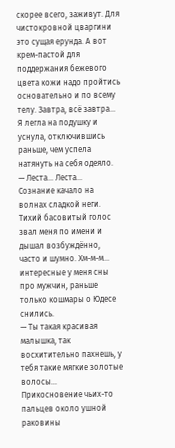скорее всего, заживут. Для чистокровной цваргини это сущая ерунда. А вот крем-пастой для поддержания бежевого цвета кожи надо пройтись основательно и по всему телу. Завтра, всё завтра…
Я легла на подушку и уснула, отключившись раньше, чем успела натянуть на себя одеяло.
— Леста… Леста…
Сознание качало на волнах сладкой неги. Тихий басовитый голос звал меня по имени и дышал возбуждённо, часто и шумно. Хм-м-м… интересные у меня сны про мужчин, раньше только кошмары о Юдесе снились.
— Ты такая красивая малышка, так восхитительно пахнешь, у тебя такие мягкие золотые волосы…
Прикосновение чьих-то пальцев около ушной раковины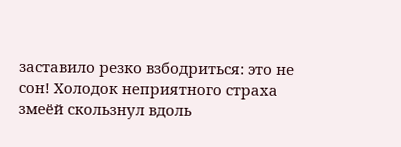заставило резко взбодриться: это не сон! Холодок неприятного страха змеёй скользнул вдоль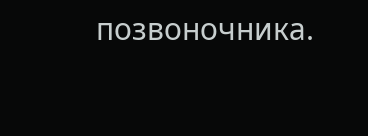позвоночника.